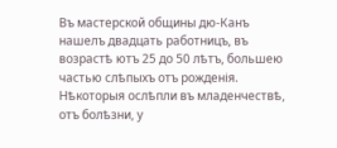Въ мастерской общины дю-Канъ нашелъ двадцать работницъ, въ возрастѣ ютъ 25 до 50 лѣтъ, большею частью слѣпыхъ отъ рожденія. Нѣкоторыя ослѣпли въ младенчествѣ, отъ болѣзни, у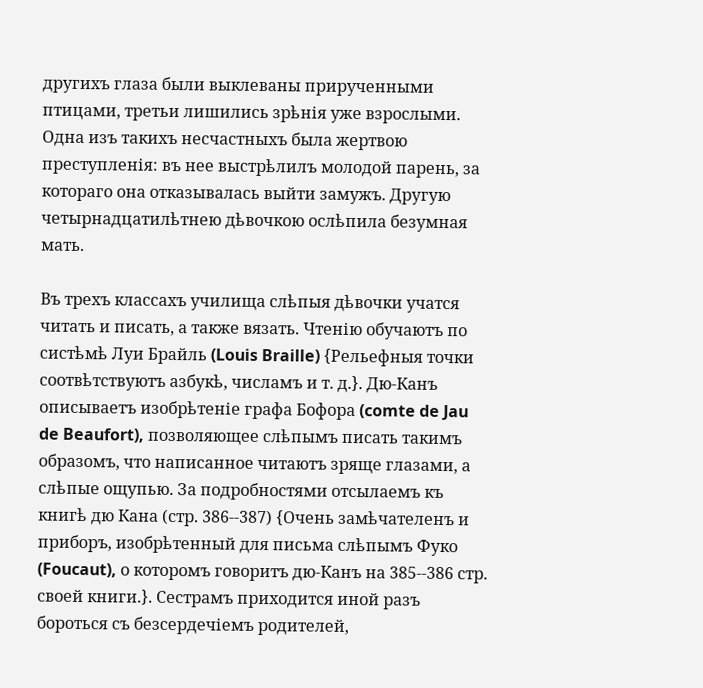другихъ глаза были выклеваны прирученными птицами, третьи лишились зрѣнія уже взрослыми. Одна изъ такихъ несчастныхъ была жертвою преступленія: въ нее выстрѣлилъ молодой парень, за котораго она отказывалась выйти замужъ. Другую четырнадцатилѣтнею дѣвочкою ослѣпила безумная мать.

Въ трехъ классахъ училища слѣпыя дѣвочки учатся читать и писать, а также вязать. Чтенію обучаютъ по систѣмѣ Луи Брайль (Louis Braille) {Рельефныя точки соотвѣтствуютъ азбукѣ, числамъ и т. д.}. Дю-Канъ описываетъ изобрѣтеніе графа Бофора (comte de Jau de Beaufort), позволяющее слѣпымъ писать такимъ образомъ, что написанное читаютъ зряще глазами, а слѣпые ощупью. За подробностями отсылаемъ къ книгѣ дю Кана (стр. 386--387) {Очень замѣчателенъ и приборъ, изобрѣтенный для письма слѣпымъ Фуко (Foucaut), о которомъ говоритъ дю-Канъ на 385--386 стр. своей книги.}. Сестрамъ приходится иной разъ бороться съ безсердечіемъ родителей,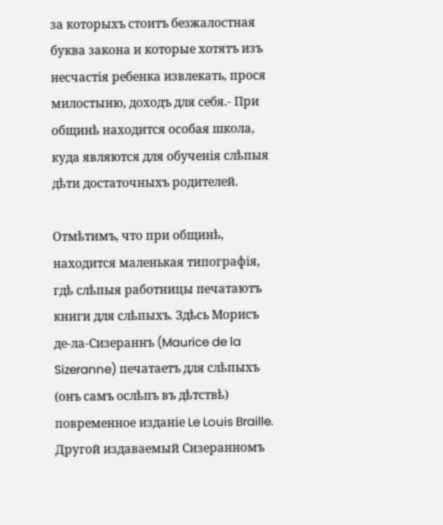за которыхъ стоитъ безжалостная буква закона и которые хотятъ изъ несчастія ребенка извлекать, прося милостыню, доходъ для себя.- При общинѣ находится особая школа, куда являются для обученія слѣпыя дѣти достаточныхъ родителей.

Отмѣтимъ, что при общинѣ, находится маленькая типографія, гдѣ слѣпыя работницы печатаютъ книги для слѣпыхъ. Здѣсь Морисъ де-ла-Сизераннъ (Maurice de la Sizeranne) печатаетъ для слѣпыхъ (онъ самъ ослѣпъ въ дѣтствѣ) повременное изданіе Le Louis Braille. Другой издаваемый Сизеранномъ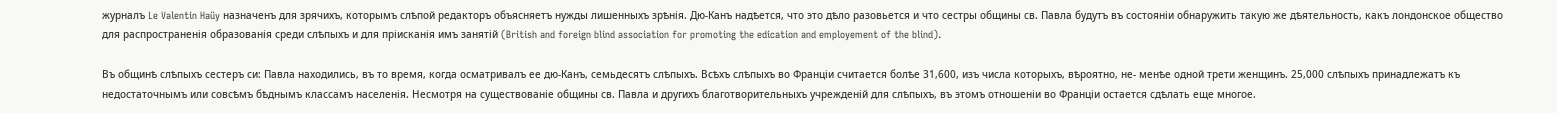журналъ Le Valentin Haüy назначенъ для зрячихъ, которымъ слѣпой редакторъ объясняетъ нужды лишенныхъ зрѣнія. Дю-Канъ надѣется, что это дѣло разовьется и что сестры общины св. Павла будутъ въ состояніи обнаружить такую же дѣятельность, какъ лондонское общество для распространенія образованія среди слѣпыхъ и для пріисканія имъ занятій (British and foreign blind association for promoting the edication and employement of the blind).

Въ общинѣ слѣпыхъ сестеръ си: Павла находились, въ то время, когда осматривалъ ее дю-Канъ, семьдесятъ слѣпыхъ. Всѣхъ слѣпыхъ во Франціи считается болѣе 31,600, изъ числа которыхъ, вѣроятно, не- менѣе одной трети женщинъ. 25,000 слѣпыхъ принадлежатъ къ недостаточнымъ или совсѣмъ бѣднымъ классамъ населенія. Несмотря на существованіе общины св. Павла и другихъ благотворительныхъ учрежденій для слѣпыхъ, въ этомъ отношеніи во Франціи остается сдѣлать еще многое.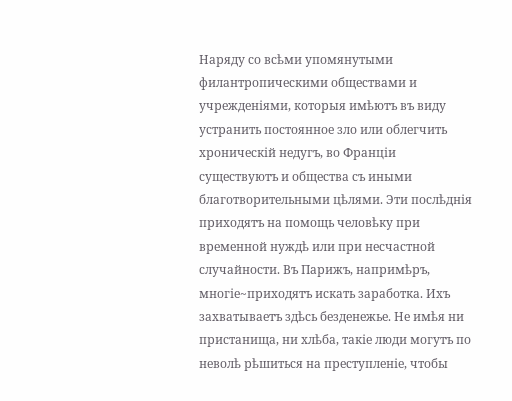Наряду со всѣми упомянутыми филантропическими обществами и учрежденіями, которыя имѣютъ въ виду устранить постоянное зло или облегчить хроническій недугъ, во Франціи существуютъ и общества съ иными благотворительными цѣлями. Эти послѣднія приходятъ на помощь человѣку при временной нуждѣ или при несчастной случайности. Въ Парижъ, напримѣръ, многіе~приходятъ искать заработка. Ихъ захватываетъ здѣсь безденежье. Не имѣя ни пристанища, ни хлѣба, такіе люди могутъ по неволѣ рѣшиться на преступленіе, чтобы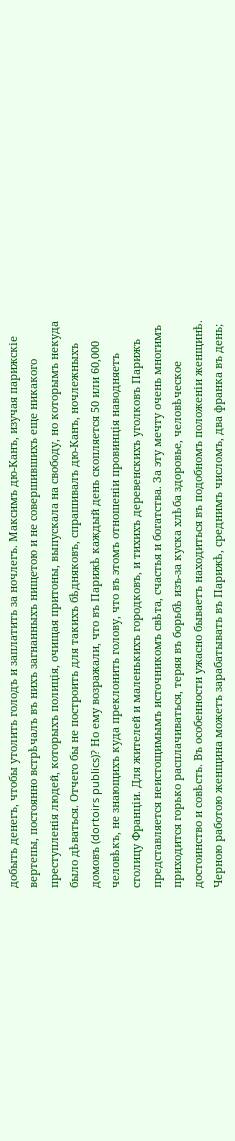добыть денегъ, чтобы утолить голодъ и заплатить за ночлегъ. Максимъ дю-Канъ, изучая парижскіе вертепы, постоянно встрѣчалъ въ нихъ загнанныхъ нищетою и не совершившихъ еще никакого преступленія людей, которыхъ полиція, очищая притоны, выпускала на свободу, но которымъ некуда было дѣваться. Отчего бы не построить для такихъ бѣдняковъ, спрашивалъ дю-Канъ, ночлежныхъ домовъ (dortoirs publics)? Но ему возражали, что въ Парижѣ каждый день скопляется 50 или 60,000 человѣкъ, не знающихъ куда преклонить голову, что въ этомъ отношеніи провинція наводняетъ столицу Франціи. Для жителей и маленькихъ городковъ, и тихихъ деревенскихъ уголковъ Парижъ представляется неистощимымъ источникомъ свѣта, счастья и богатства. За эту мечту очень многимъ приходится горько расплачиваться, теряя въ борьбѣ изъ-за куска хлѣба здоровье, человѣческое достоинство и совѣсть. Въ особенности ужасно бываетъ находиться въ подобномъ положеніи женщинѣ. Черною работою женщина можетъ зарабатывать въ Парижѣ, среднимъ числомъ, два франка въ день;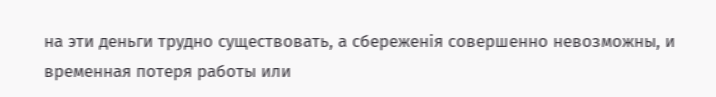на эти деньги трудно существовать, а сбереженія совершенно невозможны, и временная потеря работы или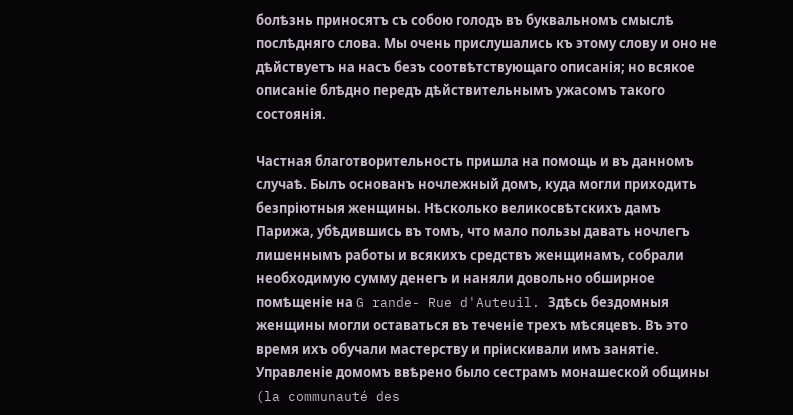болѣзнь приносятъ съ собою голодъ въ буквальномъ смыслѣ послѣдняго слова. Мы очень прислушались къ этому слову и оно не дѣйствуетъ на насъ безъ соотвѣтствующаго описанія; но всякое описаніе блѣдно передъ дѣйствительнымъ ужасомъ такого состоянія.

Частная благотворительность пришла на помощь и въ данномъ случаѣ. Былъ основанъ ночлежный домъ, куда могли приходить безпріютныя женщины. Нѣсколько великосвѣтскихъ дамъ Парижа, убѣдившись въ томъ, что мало пользы давать ночлегъ лишеннымъ работы и всякихъ средствъ женщинамъ, собрали необходимую сумму денегъ и наняли довольно обширное помѣщеніе на G rande- Rue d'Auteuil. Здѣсь бездомныя женщины могли оставаться въ теченіе трехъ мѣсяцевъ. Въ это время ихъ обучали мастерству и пріискивали имъ занятіе. Управленіе домомъ ввѣрено было сестрамъ монашеской общины (la communauté des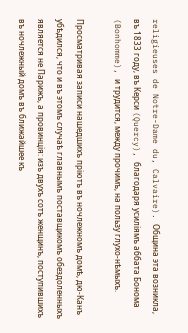religieuses de Notre-Dame du, Calvaire). Община эта возникла, въ 1833 году, въ Керси (Quercy), благодаря усиліямъ аббата Бонома (Bonhomme), и трудится, между прочимъ, на пользу глухо-нѣмыхъ.

Просматривая записи нашедшихъ пріютъ въ ночлежномъ домѣ, дю-Канъ убѣдился, что и въ этомъ случаѣ главнымъ поставщикомъ обездоленныхъ является не Парижъ, а провинція: изъ двухъ сотъ женщинъ, поступившихъ въ ночлежный домъ въ ближайшее къ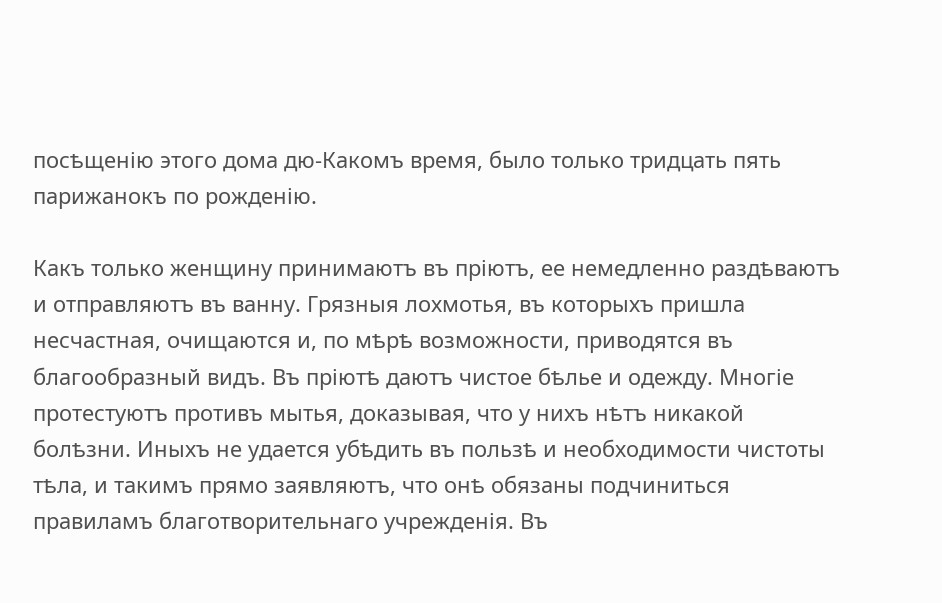посѣщенію этого дома дю-Какомъ время, было только тридцать пять парижанокъ по рожденію.

Какъ только женщину принимаютъ въ пріютъ, ее немедленно раздѣваютъ и отправляютъ въ ванну. Грязныя лохмотья, въ которыхъ пришла несчастная, очищаются и, по мѣрѣ возможности, приводятся въ благообразный видъ. Въ пріютѣ даютъ чистое бѣлье и одежду. Многіе протестуютъ противъ мытья, доказывая, что у нихъ нѣтъ никакой болѣзни. Иныхъ не удается убѣдить въ пользѣ и необходимости чистоты тѣла, и такимъ прямо заявляютъ, что онѣ обязаны подчиниться правиламъ благотворительнаго учрежденія. Въ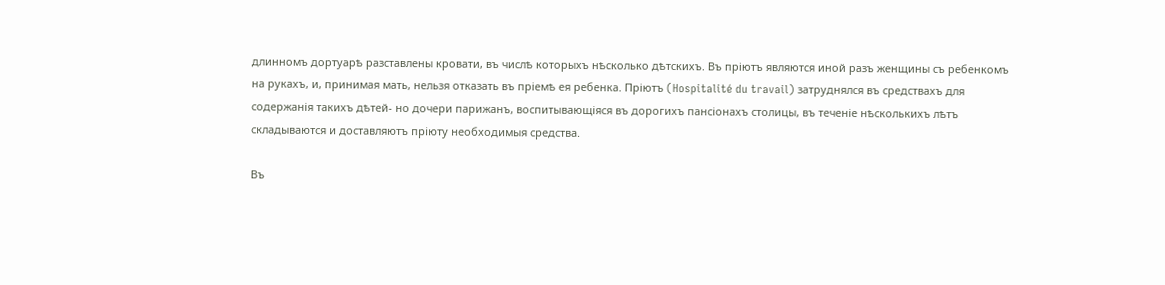длинномъ дортуарѣ разставлены кровати, въ числѣ которыхъ нѣсколько дѣтскихъ. Въ пріютъ являются иной разъ женщины съ ребенкомъ на рукахъ, и, принимая мать, нельзя отказать въ пріемѣ ея ребенка. Пріютъ (Hospitalité du travail) затруднялся въ средствахъ для содержанія такихъ дѣтей- но дочери парижанъ, воспитывающіяся въ дорогихъ пансіонахъ столицы, въ теченіе нѣсколькихъ лѣтъ складываются и доставляютъ пріюту необходимыя средства.

Въ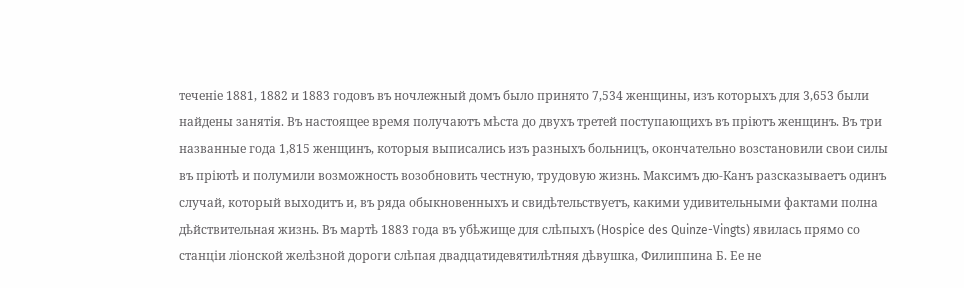теченіе 1881, 1882 и 1883 годовъ въ ночлежный домъ было принято 7,534 женщины, изъ которыхъ для 3,653 были найдены занятія. Въ настоящее время получаютъ мѣста до двухъ третей поступающихъ въ пріютъ женщинъ. Въ три названные года 1,815 женщинъ, которыя выписались изъ разныхъ больницъ, окончательно возстановили свои силы въ пріютѣ и полумили возможность возобновить честную, трудовую жизнь. Максимъ дю-Канъ разсказываетъ одинъ случай, который выходитъ и, въ ряда обыкновенныхъ и свидѣтельствуетъ, какими удивительными фактами полна дѣйствительная жизнь. Въ мартѣ 1883 года въ убѣжище для слѣпыхъ (Hospice des Quinze-Vingts) явилась прямо со станціи ліонской желѣзной дороги слѣпая двадцатидевятилѣтняя дѣвушка, Филиппина Б. Ее не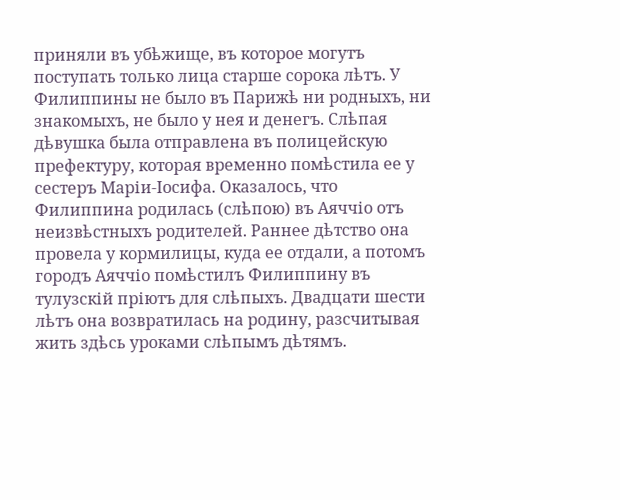приняли въ убѣжище, въ которое могутъ поступать только лица старше сорока лѣтъ. У Филиппины не было въ Парижѣ ни родныхъ, ни знакомыхъ, не было у нея и денегъ. Слѣпая дѣвушка была отправлена въ полицейскую префектуру, которая временно помѣстила ее у сестеръ Маріи-Іосифа. Оказалось, что Филиппина родилась (слѣпою) въ Аяччіо отъ неизвѣстныхъ родителей. Раннее дѣтство она провела у кормилицы, куда ее отдали, а потомъ городъ Аяччіо помѣстилъ Филиппину въ тулузскій пріютъ для слѣпыхъ. Двадцати шести лѣтъ она возвратилась на родину, разсчитывая жить здѣсь уроками слѣпымъ дѣтямъ.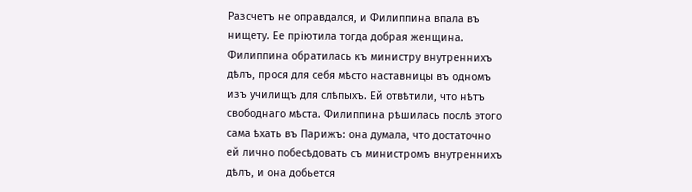Разсчетъ не оправдался, и Филиппина впала въ нищету. Ее пріютила тогда добрая женщина. Филиппина обратилась къ министру внутреннихъ дѣлъ, прося для себя мѣсто наставницы въ одномъ изъ училищъ для слѣпыхъ. Ей отвѣтили, что нѣтъ свободнаго мѣста. Филиппина рѣшилась послѣ этого сама ѣхать въ Парижъ: она думала, что достаточно ей лично побесѣдовать съ министромъ внутреннихъ дѣлъ, и она добьется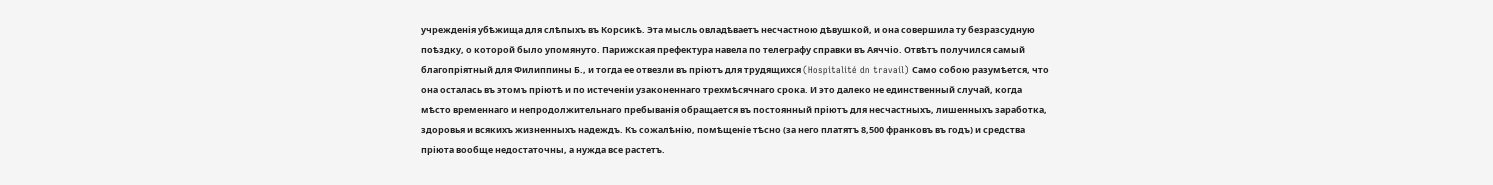учрежденія убѣжища для слѣпыхъ въ Корсикѣ. Эта мысль овладѣваетъ несчастною дѣвушкой, и она совершила ту безразсудную поѣздку, о которой было упомянуто. Парижская префектура навела по телеграфу справки въ Аяччіо. Отвѣтъ получился самый благопріятный для Филиппины Б., и тогда ее отвезли въ пріютъ для трудящихся (Hospitalité dn travail) Само собою разумѣется, что она осталась въ этомъ пріютѣ и по истеченіи узаконеннаго трехмѣсячнаго срока. И это далеко не единственный случай, когда мѣсто временнаго и непродолжительнаго пребыванія обращается въ постоянный пріютъ для несчастныхъ, лишенныхъ заработка, здоровья и всякихъ жизненныхъ надеждъ. Къ сожалѣнію, помѣщеніе тѣсно (за него платятъ 8,500 франковъ въ годъ) и средства пріюта вообще недостаточны, а нужда все растетъ.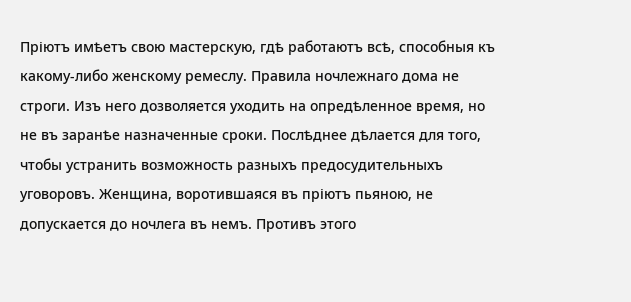Пріютъ имѣетъ свою мастерскую, гдѣ работаютъ всѣ, способныя къ какому-либо женскому ремеслу. Правила ночлежнаго дома не строги. Изъ него дозволяется уходить на опредѣленное время, но не въ заранѣе назначенные сроки. Послѣднее дѣлается для того, чтобы устранить возможность разныхъ предосудительныхъ уговоровъ. Женщина, воротившаяся въ пріютъ пьяною, не допускается до ночлега въ немъ. Противъ этого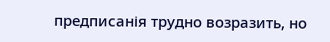предписанія трудно возразить, но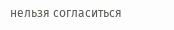нельзя согласиться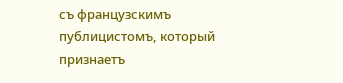съ французскимъ публицистомъ, который признаетъ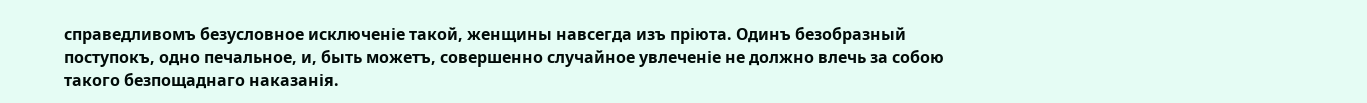справедливомъ безусловное исключеніе такой, женщины навсегда изъ пріюта. Одинъ безобразный поступокъ, одно печальное, и, быть можетъ, совершенно случайное увлеченіе не должно влечь за собою такого безпощаднаго наказанія.